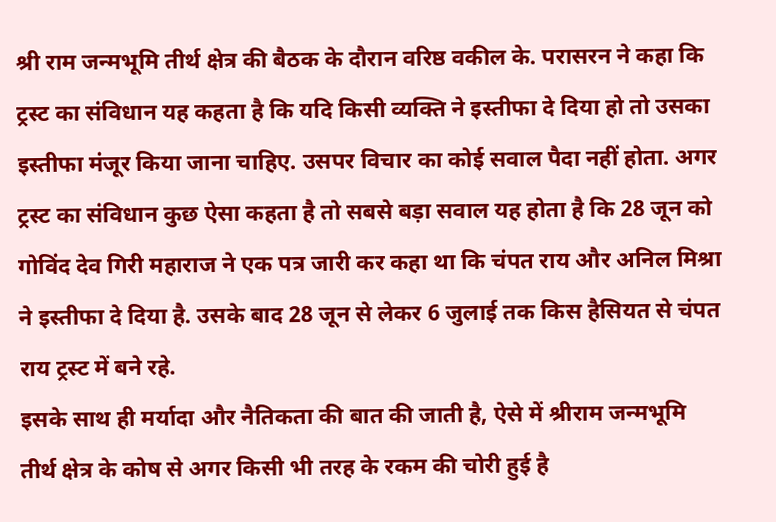श्री राम जन्मभूमि तीर्थ क्षेत्र की बैठक के दौरान वरिष्ठ वकील के. परासरन ने कहा कि ट्रस्ट का संविधान यह कहता है कि यदि किसी व्यक्ति ने इस्तीफा दे दिया हो तो उसका इस्तीफा मंजूर किया जाना चाहिए. उसपर विचार का कोई सवाल पैदा नहीं होता. अगर ट्रस्ट का संविधान कुछ ऐसा कहता है तो सबसे बड़ा सवाल यह होता है कि 28 जून को गोविंद देव गिरी महाराज ने एक पत्र जारी कर कहा था कि चंपत राय और अनिल मिश्रा ने इस्तीफा दे दिया है. उसके बाद 28 जून से लेकर 6 जुलाई तक किस हैसियत से चंपत राय ट्रस्ट में बने रहे.
इसके साथ ही मर्यादा और नैतिकता की बात की जाती है, ऐसे में श्रीराम जन्मभूमि तीर्थ क्षेत्र के कोष से अगर किसी भी तरह के रकम की चोरी हुई है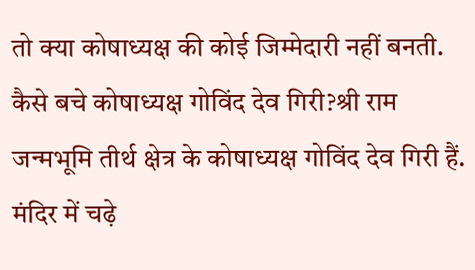तो क्या कोषाध्यक्ष की कोई जिम्मेदारी नहीं बनती.
कैसे बचे कोषाध्यक्ष गोविंद देव गिरी?श्री राम जन्मभूमि तीर्थ क्षेत्र के कोषाध्यक्ष गोविंद देव गिरी हैं. मंदिर में चढ़े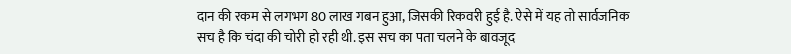दान की रकम से लगभग 80 लाख गबन हुआ, जिसकी रिकवरी हुई है. ऐसे में यह तो सार्वजनिक सच है कि चंदा की चोरी हो रही थी. इस सच का पता चलने के बावजूद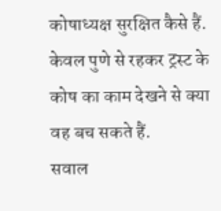कोषाध्यक्ष सुरक्षित कैसे हैं. केवल पुणे से रहकर ट्रस्ट के कोष का काम देखने से क्या वह बच सकते हैं.
सवाल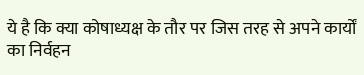ये है कि क्या कोषाध्यक्ष के तौर पर जिस तरह से अपने कार्यों का निर्वहन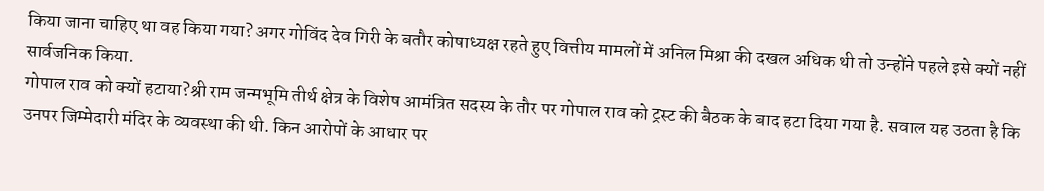किया जाना चाहिए था वह किया गया? अगर गोविंद देव गिरी के बतौर कोषाध्यक्ष रहते हुए वित्तीय मामलों में अनिल मिश्रा की दखल अधिक थी तो उन्होंने पहले इसे क्यों नहीं सार्वजनिक किया.
गोपाल राव को क्यों हटाया?श्री राम जन्मभूमि तीर्थ क्षेत्र के विशेष आमंत्रित सदस्य के तौर पर गोपाल राव को ट्रस्ट की बैठक के बाद हटा दिया गया है. सवाल यह उठता है कि उनपर जिम्मेदारी मंदिर के व्यवस्था की थी. किन आरोपों के आधार पर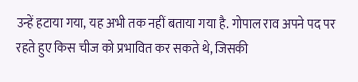उन्हें हटाया गया, यह अभी तक नहीं बताया गया है. गोपाल राव अपने पद पर रहते हुए किस चीज को प्रभावित कर सकते थे, जिसकी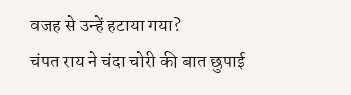वजह से उन्हें हटाया गया?
चंपत राय ने चंदा चोरी की बात छुपाई